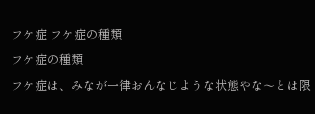フケ症 フケ症の種類
フケ症の種類
フケ症は、みなが一律おんなじような状態やな〜とは限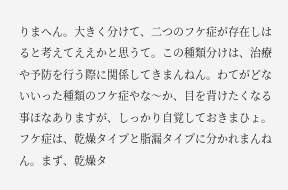りまへん。大きく分けて、二つのフケ症が存在しはると考えてええかと思うて。この種類分けは、治療や予防を行う際に関係してきまんねん。わてがどないいった種類のフケ症やな〜か、目を背けたくなる事ほなありますが、しっかり自覚しておきまひょ。
フケ症は、乾燥タイプと脂漏タイプに分かれまんねん。まず、乾燥タ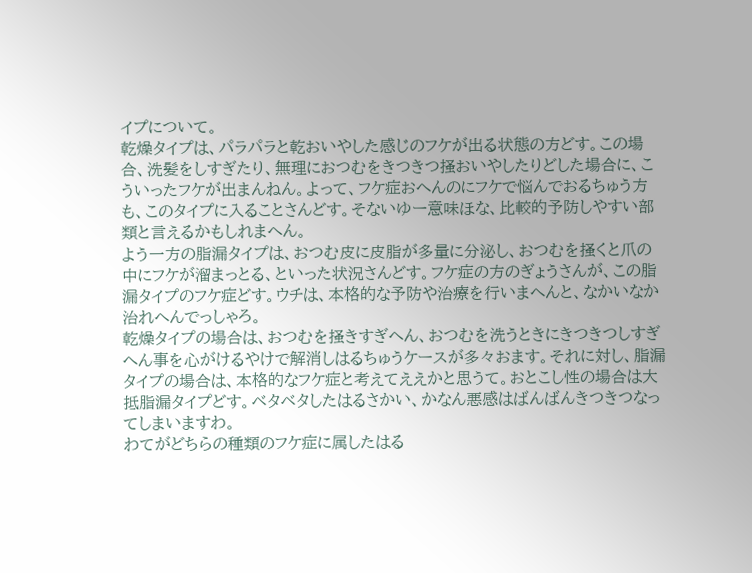イプについて。
乾燥タイプは、パラパラと乾おいやした感じのフケが出る状態の方どす。この場合、洗髪をしすぎたり、無理におつむをきつきつ掻おいやしたりどした場合に、こういったフケが出まんねん。よって、フケ症おへんのにフケで悩んでおるちゅう方も、このタイプに入ることさんどす。そないゆー意味ほな、比較的予防しやすい部類と言えるかもしれまへん。
よう一方の脂漏タイプは、おつむ皮に皮脂が多量に分泌し、おつむを掻くと爪の中にフケが溜まっとる、といった状況さんどす。フケ症の方のぎょうさんが、この脂漏タイプのフケ症どす。ウチは、本格的な予防や治療を行いまへんと、なかいなか治れへんでっしゃろ。
乾燥タイプの場合は、おつむを掻きすぎへん、おつむを洗うときにきつきつしすぎへん事を心がけるやけで解消しはるちゅうケースが多々おます。それに対し、脂漏タイプの場合は、本格的なフケ症と考えてええかと思うて。おとこし性の場合は大抵脂漏タイプどす。ベタベタしたはるさかい、かなん悪感はばんばんきつきつなってしまいますわ。
わてがどちらの種類のフケ症に属したはる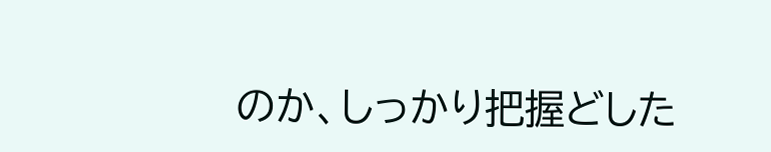のか、しっかり把握どした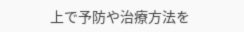上で予防や治療方法を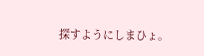探すようにしまひょ。